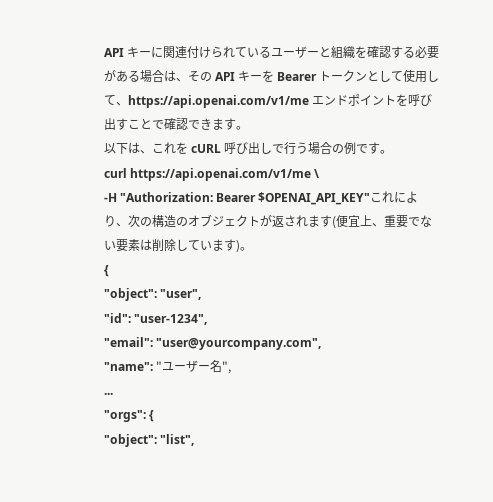API キーに関連付けられているユーザーと組織を確認する必要がある場合は、その API キーを Bearer トークンとして使用して、https://api.openai.com/v1/me エンドポイントを呼び出すことで確認できます。
以下は、これを cURL 呼び出しで行う場合の例です。
curl https://api.openai.com/v1/me \
-H "Authorization: Bearer $OPENAI_API_KEY"これにより、次の構造のオブジェクトが返されます(便宜上、重要でない要素は削除しています)。
{
"object": "user",
"id": "user-1234",
"email": "user@yourcompany.com",
"name": "ユーザー名",
...
"orgs": {
"object": "list",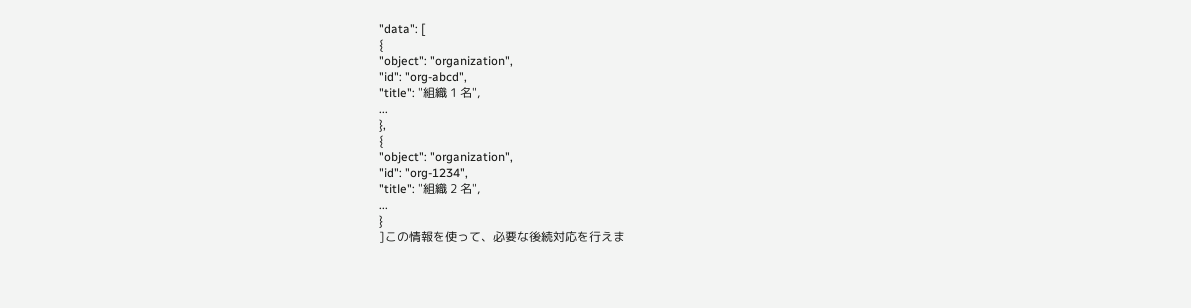"data": [
{
"object": "organization",
"id": "org-abcd",
"title": "組織 1 名",
...
},
{
"object": "organization",
"id": "org-1234",
"title": "組織 2 名",
...
}
]この情報を使って、必要な後続対応を行えま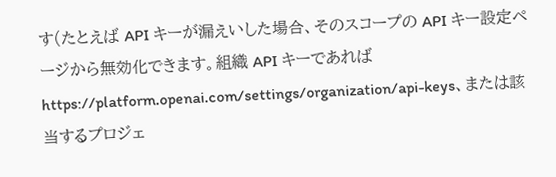す(たとえば API キーが漏えいした場合、そのスコープの API キー設定ページから無効化できます。組織 API キーであれば https://platform.openai.com/settings/organization/api-keys、または該当するプロジェ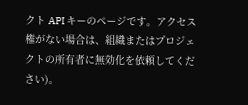クト API キーのページです。アクセス権がない場合は、組織またはプロジェクトの所有者に無効化を依頼してください)。